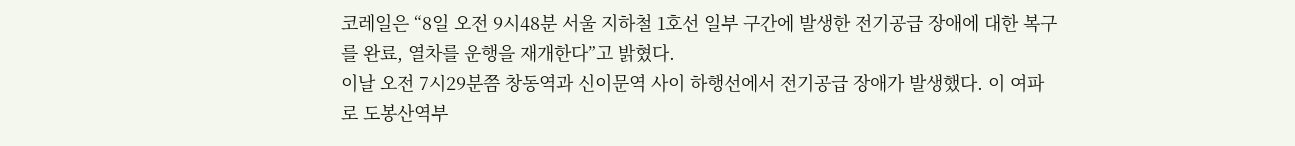코레일은 “8일 오전 9시48분 서울 지하철 1호선 일부 구간에 발생한 전기공급 장애에 대한 복구를 완료, 열차를 운행을 재개한다”고 밝혔다.
이날 오전 7시29분쯤 창동역과 신이문역 사이 하행선에서 전기공급 장애가 발생했다. 이 여파로 도봉산역부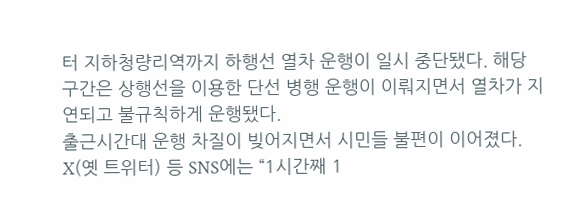터 지하청량리역까지 하행선 열차 운행이 일시 중단됐다. 해당 구간은 상행선을 이용한 단선 병행 운행이 이뤄지면서 열차가 지연되고 불규칙하게 운행됐다.
출근시간대 운행 차질이 빚어지면서 시민들 불편이 이어졌다. X(옛 트위터) 등 SNS에는 “1시간째 1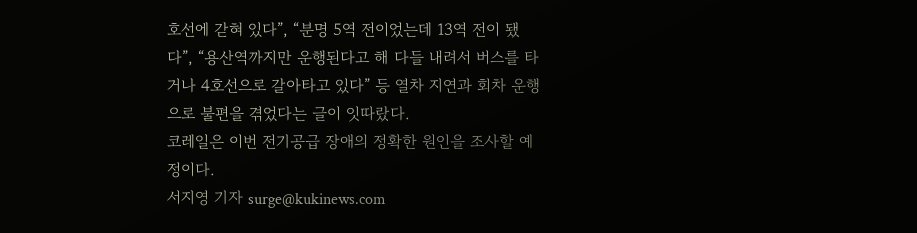호선에 갇혀 있다”, “분명 5역 전이었는데 13역 전이 됐다”, “용산역까지만 운행된다고 해 다들 내려서 버스를 타거나 4호선으로 갈아타고 있다” 등 열차 지연과 회차 운행으로 불편을 겪었다는 글이 잇따랐다.
코레일은 이번 전기공급 장애의 정확한 원인을 조사할 예정이다.
서지영 기자 surge@kukinews.com